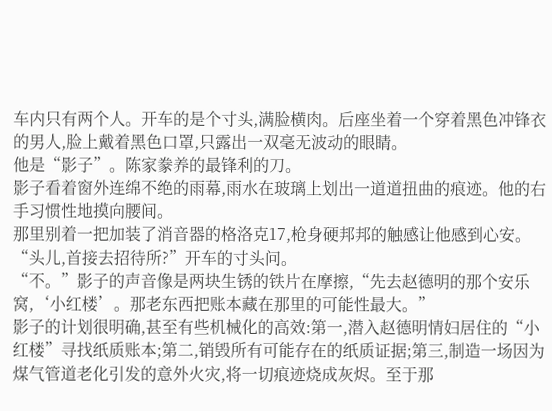车内只有两个人。开车的是个寸头,满脸横肉。后座坐着一个穿着黑色冲锋衣的男人,脸上戴着黑色口罩,只露出一双毫无波动的眼睛。
他是“影子”。陈家豢养的最锋利的刀。
影子看着窗外连绵不绝的雨幕,雨水在玻璃上划出一道道扭曲的痕迹。他的右手习惯性地摸向腰间。
那里别着一把加装了消音器的格洛克17,枪身硬邦邦的触感让他感到心安。
“头儿,首接去招待所?”开车的寸头问。
“不。”影子的声音像是两块生锈的铁片在摩擦,“先去赵德明的那个安乐窝,‘小红楼’。那老东西把账本藏在那里的可能性最大。”
影子的计划很明确,甚至有些机械化的高效:第一,潜入赵德明情妇居住的“小红楼”寻找纸质账本;第二,销毁所有可能存在的纸质证据;第三,制造一场因为煤气管道老化引发的意外火灾,将一切痕迹烧成灰烬。至于那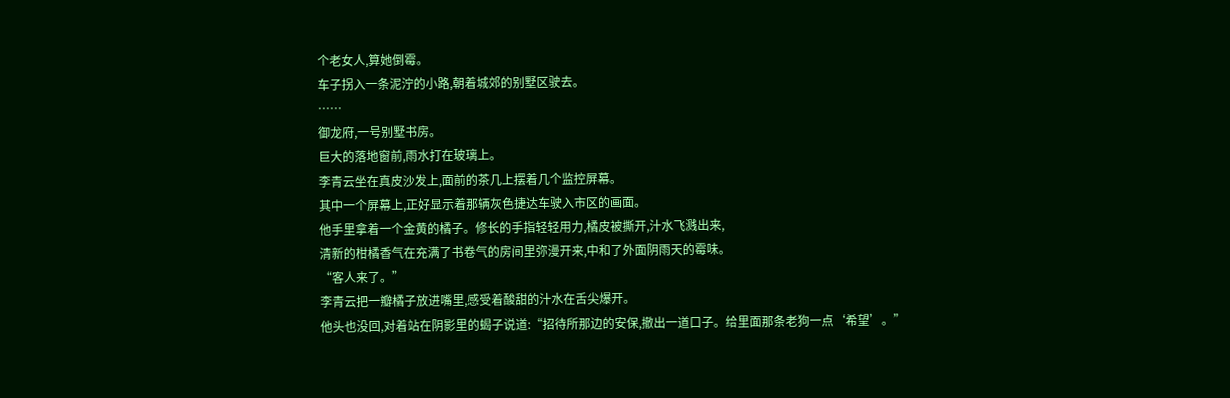个老女人,算她倒霉。
车子拐入一条泥泞的小路,朝着城郊的别墅区驶去。
……
御龙府,一号别墅书房。
巨大的落地窗前,雨水打在玻璃上。
李青云坐在真皮沙发上,面前的茶几上摆着几个监控屏幕。
其中一个屏幕上,正好显示着那辆灰色捷达车驶入市区的画面。
他手里拿着一个金黄的橘子。修长的手指轻轻用力,橘皮被撕开,汁水飞溅出来,
清新的柑橘香气在充满了书卷气的房间里弥漫开来,中和了外面阴雨天的霉味。
“客人来了。”
李青云把一瓣橘子放进嘴里,感受着酸甜的汁水在舌尖爆开。
他头也没回,对着站在阴影里的蝎子说道:“招待所那边的安保,撤出一道口子。给里面那条老狗一点‘希望’。”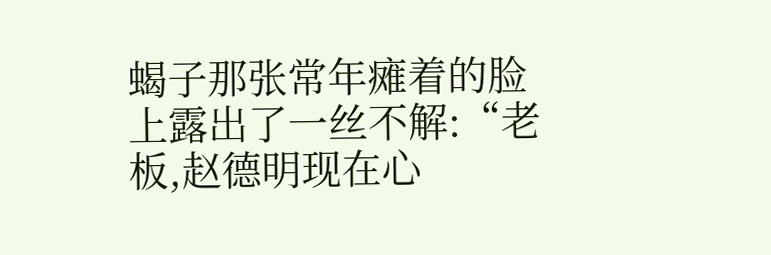蝎子那张常年瘫着的脸上露出了一丝不解:“老板,赵德明现在心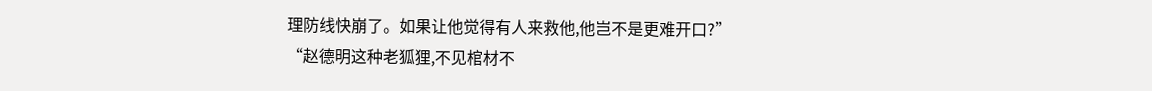理防线快崩了。如果让他觉得有人来救他,他岂不是更难开口?”
“赵德明这种老狐狸,不见棺材不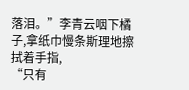落泪。”李青云咽下橘子,拿纸巾慢条斯理地擦拭着手指,
“只有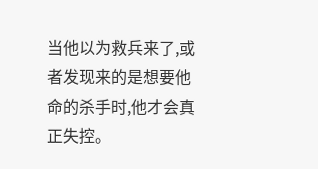当他以为救兵来了,或者发现来的是想要他命的杀手时,他才会真正失控。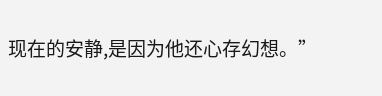现在的安静,是因为他还心存幻想。”